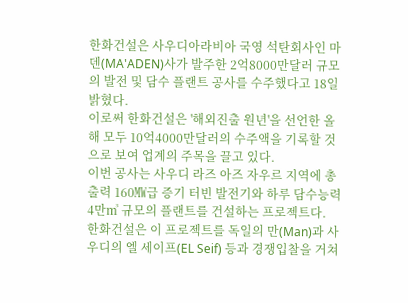한화건설은 사우디아라비아 국영 석탄회사인 마덴(MA'ADEN)사가 발주한 2억8000만달러 규모의 발전 및 담수 플랜트 공사를 수주했다고 18일 밝혔다.
이로써 한화건설은 '해외진출 원년'을 선언한 올해 모두 10억4000만달러의 수주액을 기록할 것으로 보여 업계의 주목을 끌고 있다.
이번 공사는 사우디 라즈 아즈 자우르 지역에 총 출력 160㎿급 증기 터빈 발전기와 하루 담수능력 4만㎥ 규모의 플랜트를 건설하는 프로젝트다.
한화건설은 이 프로젝트를 독일의 만(Man)과 사우디의 엘 세이프(EL Seif) 등과 경쟁입찰을 거쳐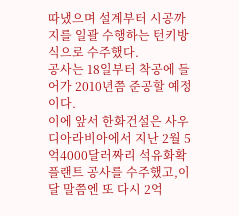따냈으며 설계부터 시공까지를 일괄 수행하는 턴키방식으로 수주했다.
공사는 18일부터 착공에 들어가 2010년쯤 준공할 예정이다.
이에 앞서 한화건설은 사우디아라비아에서 지난 2월 5억4000달러짜리 석유화확 플랜트 공사를 수주했고,이달 말쯤엔 또 다시 2억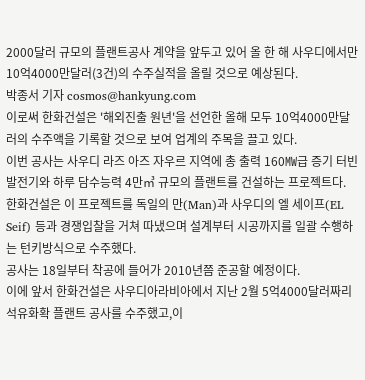2000달러 규모의 플랜트공사 계약을 앞두고 있어 올 한 해 사우디에서만 10억4000만달러(3건)의 수주실적을 올릴 것으로 예상된다.
박종서 기자 cosmos@hankyung.com
이로써 한화건설은 '해외진출 원년'을 선언한 올해 모두 10억4000만달러의 수주액을 기록할 것으로 보여 업계의 주목을 끌고 있다.
이번 공사는 사우디 라즈 아즈 자우르 지역에 총 출력 160㎿급 증기 터빈 발전기와 하루 담수능력 4만㎥ 규모의 플랜트를 건설하는 프로젝트다.
한화건설은 이 프로젝트를 독일의 만(Man)과 사우디의 엘 세이프(EL Seif) 등과 경쟁입찰을 거쳐 따냈으며 설계부터 시공까지를 일괄 수행하는 턴키방식으로 수주했다.
공사는 18일부터 착공에 들어가 2010년쯤 준공할 예정이다.
이에 앞서 한화건설은 사우디아라비아에서 지난 2월 5억4000달러짜리 석유화확 플랜트 공사를 수주했고,이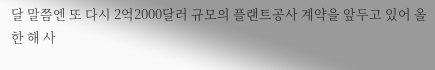달 말쯤엔 또 다시 2억2000달러 규모의 플랜트공사 계약을 앞두고 있어 올 한 해 사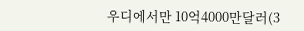우디에서만 10억4000만달러(3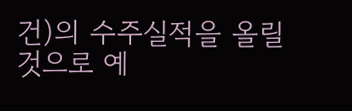건)의 수주실적을 올릴 것으로 예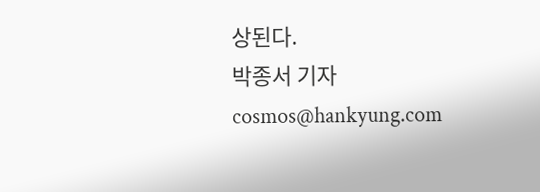상된다.
박종서 기자 cosmos@hankyung.com